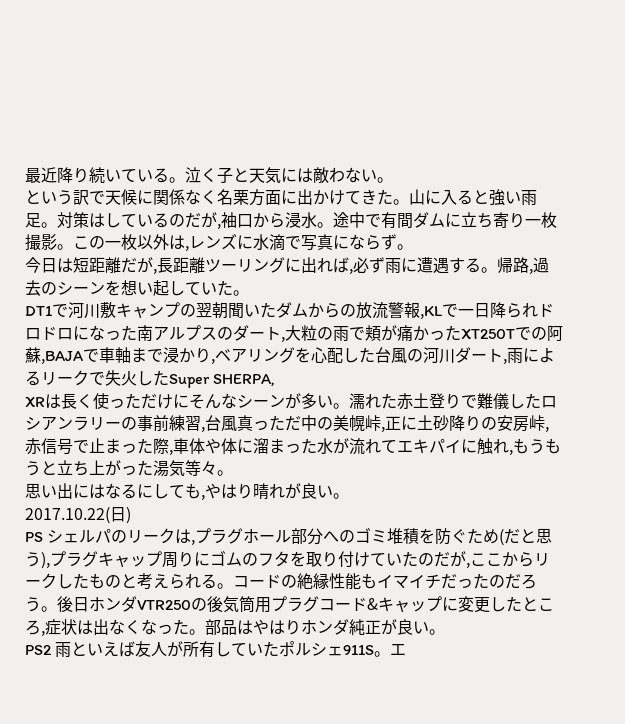最近降り続いている。泣く子と天気には敵わない。
という訳で天候に関係なく名栗方面に出かけてきた。山に入ると強い雨足。対策はしているのだが,袖口から浸水。途中で有間ダムに立ち寄り一枚撮影。この一枚以外は,レンズに水滴で写真にならず。
今日は短距離だが,長距離ツーリングに出れば,必ず雨に遭遇する。帰路,過去のシーンを想い起していた。
DT1で河川敷キャンプの翌朝聞いたダムからの放流警報,KLで一日降られドロドロになった南アルプスのダート,大粒の雨で頬が痛かったXT250Tでの阿蘇,BAJAで車軸まで浸かり,ベアリングを心配した台風の河川ダート,雨によるリークで失火したSuper SHERPA,
XRは長く使っただけにそんなシーンが多い。濡れた赤土登りで難儀したロシアンラリーの事前練習,台風真っただ中の美幌峠,正に土砂降りの安房峠,赤信号で止まった際,車体や体に溜まった水が流れてエキパイに触れ,もうもうと立ち上がった湯気等々。
思い出にはなるにしても,やはり晴れが良い。
2017.10.22(日)
PS シェルパのリークは,プラグホール部分へのゴミ堆積を防ぐため(だと思う),プラグキャップ周りにゴムのフタを取り付けていたのだが,ここからリークしたものと考えられる。コードの絶縁性能もイマイチだったのだろう。後日ホンダVTR250の後気筒用プラグコード&キャップに変更したところ,症状は出なくなった。部品はやはりホンダ純正が良い。
PS2 雨といえば友人が所有していたポルシェ911S。エ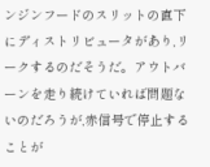ンジンフードのスリットの直下にディストリビュータがあり,リークするのだそうだ。アウトバーンを走り続けていれば問題ないのだろうが,赤信号で停止することが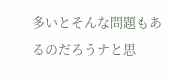多いとそんな問題もあるのだろうナと思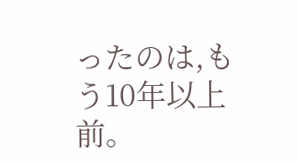ったのは,もう10年以上前。